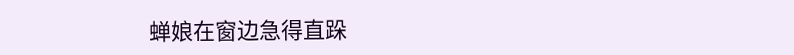蝉娘在窗边急得直跺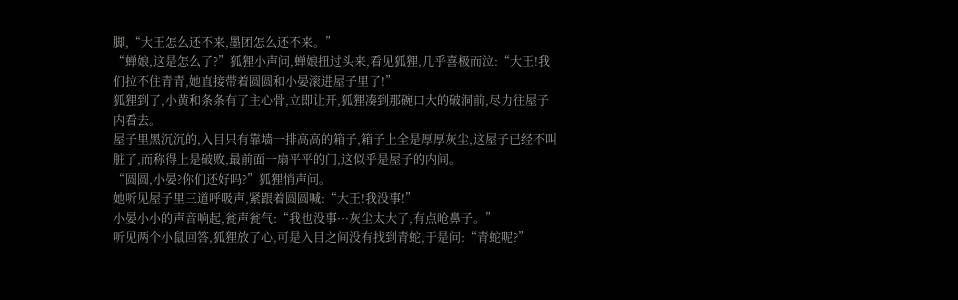脚,“大王怎么还不来,墨团怎么还不来。”
“蝉娘,这是怎么了?”狐狸小声问,蝉娘扭过头来,看见狐狸,几乎喜极而泣:“大王!我们拉不住青青,她直接带着圆圆和小晏滚进屋子里了!”
狐狸到了,小黄和条条有了主心骨,立即让开,狐狸凑到那碗口大的破洞前,尽力往屋子内看去。
屋子里黑沉沉的,入目只有靠墙一排高高的箱子,箱子上全是厚厚灰尘,这屋子已经不叫脏了,而称得上是破败,最前面一扇平平的门,这似乎是屋子的内间。
“圆圆,小晏?你们还好吗?”狐狸悄声问。
她听见屋子里三道呼吸声,紧跟着圆圆喊:“大王!我没事!”
小晏小小的声音响起,瓮声瓮气:“我也没事···灰尘太大了,有点呛鼻子。”
听见两个小鼠回答,狐狸放了心,可是入目之间没有找到青蛇,于是问:“青蛇呢?”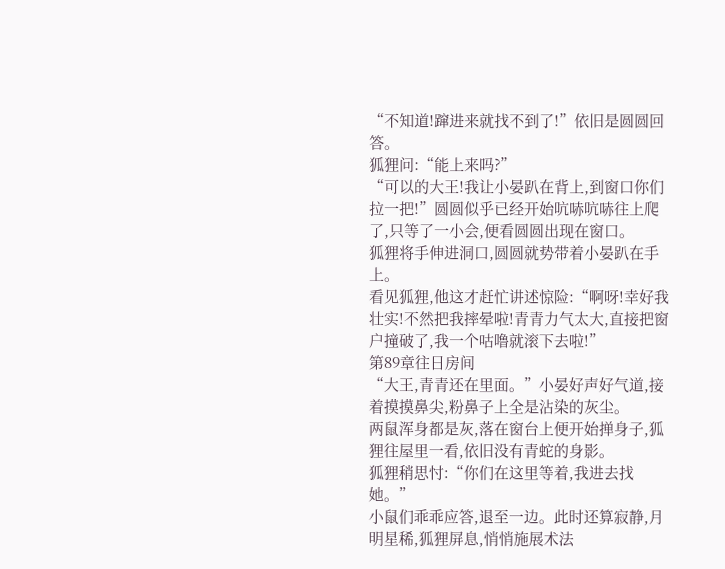“不知道!蹿进来就找不到了!”依旧是圆圆回答。
狐狸问:“能上来吗?”
“可以的大王!我让小晏趴在背上,到窗口你们拉一把!”圆圆似乎已经开始吭哧吭哧往上爬了,只等了一小会,便看圆圆出现在窗口。
狐狸将手伸进洞口,圆圆就势带着小晏趴在手上。
看见狐狸,他这才赶忙讲述惊险:“啊呀!幸好我壮实!不然把我摔晕啦!青青力气太大,直接把窗户撞破了,我一个咕噜就滚下去啦!”
第89章往日房间
“大王,青青还在里面。”小晏好声好气道,接着摸摸鼻尖,粉鼻子上全是沾染的灰尘。
两鼠浑身都是灰,落在窗台上便开始掸身子,狐狸往屋里一看,依旧没有青蛇的身影。
狐狸稍思忖:“你们在这里等着,我进去找她。”
小鼠们乖乖应答,退至一边。此时还算寂静,月明星稀,狐狸屏息,悄悄施展术法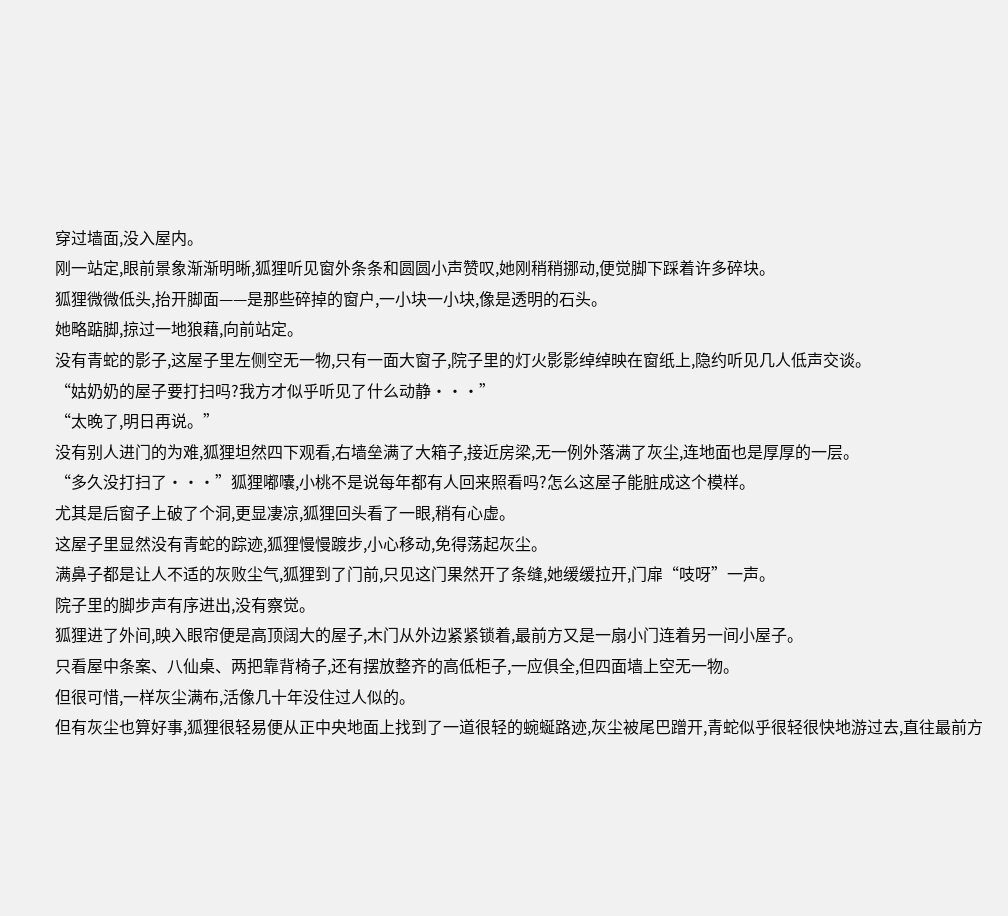穿过墙面,没入屋内。
刚一站定,眼前景象渐渐明晰,狐狸听见窗外条条和圆圆小声赞叹,她刚稍稍挪动,便觉脚下踩着许多碎块。
狐狸微微低头,抬开脚面——是那些碎掉的窗户,一小块一小块,像是透明的石头。
她略踮脚,掠过一地狼藉,向前站定。
没有青蛇的影子,这屋子里左侧空无一物,只有一面大窗子,院子里的灯火影影绰绰映在窗纸上,隐约听见几人低声交谈。
“姑奶奶的屋子要打扫吗?我方才似乎听见了什么动静···”
“太晚了,明日再说。”
没有别人进门的为难,狐狸坦然四下观看,右墙垒满了大箱子,接近房梁,无一例外落满了灰尘,连地面也是厚厚的一层。
“多久没打扫了···”狐狸嘟囔,小桃不是说每年都有人回来照看吗?怎么这屋子能脏成这个模样。
尤其是后窗子上破了个洞,更显凄凉,狐狸回头看了一眼,稍有心虚。
这屋子里显然没有青蛇的踪迹,狐狸慢慢踱步,小心移动,免得荡起灰尘。
满鼻子都是让人不适的灰败尘气,狐狸到了门前,只见这门果然开了条缝,她缓缓拉开,门扉“吱呀”一声。
院子里的脚步声有序进出,没有察觉。
狐狸进了外间,映入眼帘便是高顶阔大的屋子,木门从外边紧紧锁着,最前方又是一扇小门连着另一间小屋子。
只看屋中条案、八仙桌、两把靠背椅子,还有摆放整齐的高低柜子,一应俱全,但四面墙上空无一物。
但很可惜,一样灰尘满布,活像几十年没住过人似的。
但有灰尘也算好事,狐狸很轻易便从正中央地面上找到了一道很轻的蜿蜒路迹,灰尘被尾巴蹭开,青蛇似乎很轻很快地游过去,直往最前方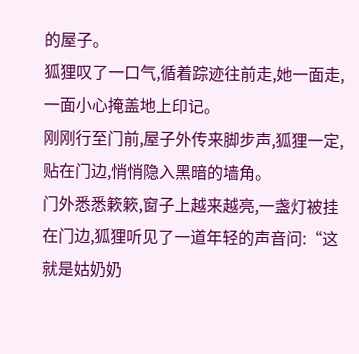的屋子。
狐狸叹了一口气,循着踪迹往前走,她一面走,一面小心掩盖地上印记。
刚刚行至门前,屋子外传来脚步声,狐狸一定,贴在门边,悄悄隐入黑暗的墙角。
门外悉悉簌簌,窗子上越来越亮,一盏灯被挂在门边,狐狸听见了一道年轻的声音问:“这就是姑奶奶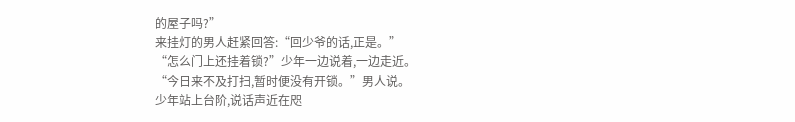的屋子吗?”
来挂灯的男人赶紧回答:“回少爷的话,正是。”
“怎么门上还挂着锁?”少年一边说着,一边走近。
“今日来不及打扫,暂时便没有开锁。”男人说。
少年站上台阶,说话声近在咫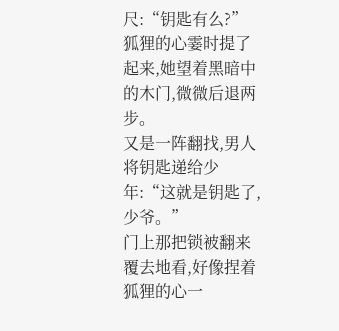尺:“钥匙有么?”
狐狸的心霎时提了起来,她望着黑暗中的木门,微微后退两步。
又是一阵翻找,男人将钥匙递给少年:“这就是钥匙了,少爷。”
门上那把锁被翻来覆去地看,好像捏着狐狸的心一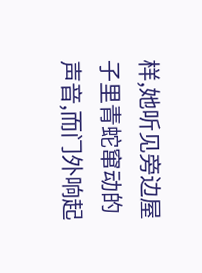样,她听见旁边屋子里青蛇窜动的声音,而门外响起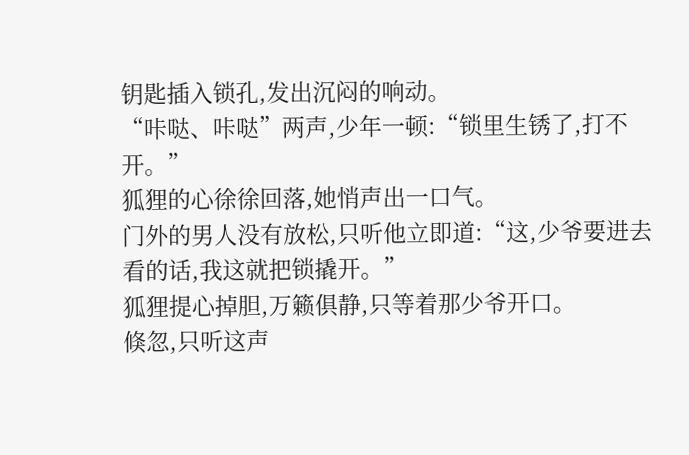钥匙插入锁孔,发出沉闷的响动。
“咔哒、咔哒”两声,少年一顿:“锁里生锈了,打不开。”
狐狸的心徐徐回落,她悄声出一口气。
门外的男人没有放松,只听他立即道:“这,少爷要进去看的话,我这就把锁撬开。”
狐狸提心掉胆,万籁俱静,只等着那少爷开口。
倏忽,只听这声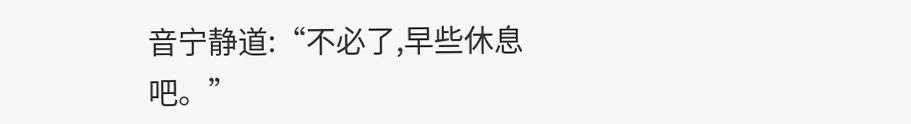音宁静道:“不必了,早些休息吧。”